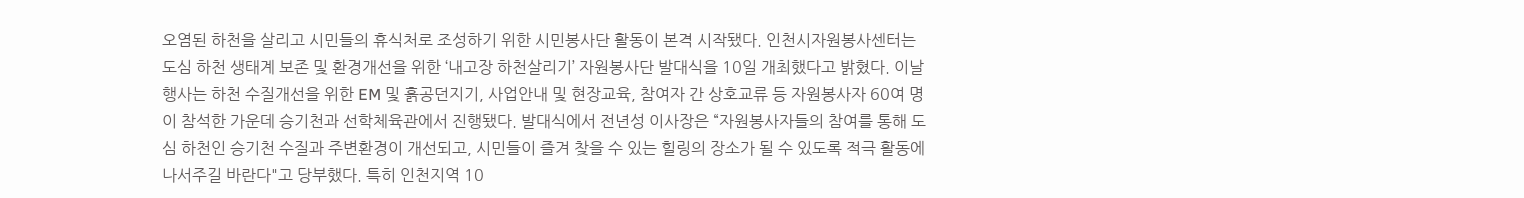오염된 하천을 살리고 시민들의 휴식처로 조성하기 위한 시민봉사단 활동이 본격 시작됐다. 인천시자원봉사센터는 도심 하천 생태계 보존 및 환경개선을 위한 ‘내고장 하천살리기’ 자원봉사단 발대식을 10일 개최했다고 밝혔다. 이날 행사는 하천 수질개선을 위한 EM 및 흙공던지기, 사업안내 및 현장교육, 참여자 간 상호교류 등 자원봉사자 60여 명이 참석한 가운데 승기천과 선학체육관에서 진행됐다. 발대식에서 전년성 이사장은 “자원봉사자들의 참여를 통해 도심 하천인 승기천 수질과 주변환경이 개선되고, 시민들이 즐겨 찾을 수 있는 힐링의 장소가 될 수 있도록 적극 활동에 나서주길 바란다"고 당부했다. 특히 인천지역 10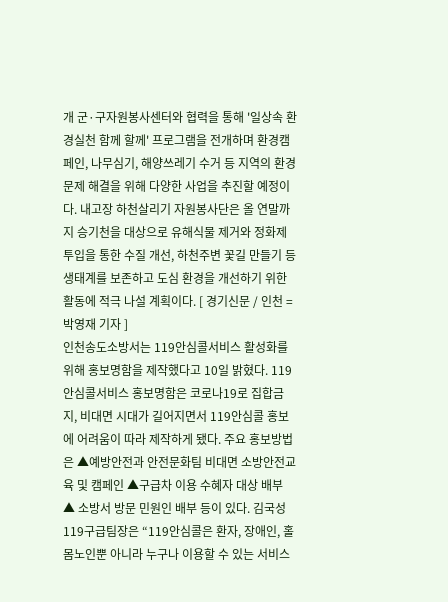개 군·구자원봉사센터와 협력을 통해 '일상속 환경실천 함께 할께' 프로그램을 전개하며 환경캠페인, 나무심기, 해양쓰레기 수거 등 지역의 환경문제 해결을 위해 다양한 사업을 추진할 예정이다. 내고장 하천살리기 자원봉사단은 올 연말까지 승기천을 대상으로 유해식물 제거와 정화제 투입을 통한 수질 개선, 하천주변 꽃길 만들기 등 생태계를 보존하고 도심 환경을 개선하기 위한 활동에 적극 나설 계획이다. [ 경기신문 / 인천 = 박영재 기자 ]
인천송도소방서는 119안심콜서비스 활성화를 위해 홍보명함을 제작했다고 10일 밝혔다. 119안심콜서비스 홍보명함은 코로나19로 집합금지, 비대면 시대가 길어지면서 119안심콜 홍보에 어려움이 따라 제작하게 됐다. 주요 홍보방법은 ▲예방안전과 안전문화팀 비대면 소방안전교육 및 캠페인 ▲구급차 이용 수혜자 대상 배부 ▲ 소방서 방문 민원인 배부 등이 있다. 김국성 119구급팀장은 “119안심콜은 환자, 장애인, 홀몸노인뿐 아니라 누구나 이용할 수 있는 서비스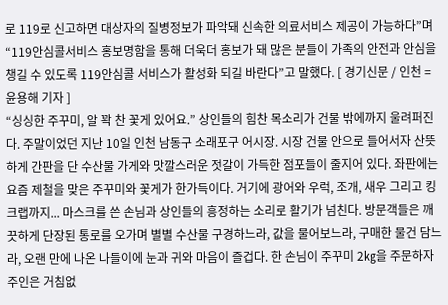로 119로 신고하면 대상자의 질병정보가 파악돼 신속한 의료서비스 제공이 가능하다”며 “119안심콜서비스 홍보명함을 통해 더욱더 홍보가 돼 많은 분들이 가족의 안전과 안심을 챙길 수 있도록 119안심콜 서비스가 활성화 되길 바란다”고 말했다. [ 경기신문 / 인천 = 윤용해 기자 ]
“싱싱한 주꾸미, 알 꽉 찬 꽃게 있어요.” 상인들의 힘찬 목소리가 건물 밖에까지 울려퍼진다. 주말이었던 지난 10일 인천 남동구 소래포구 어시장. 시장 건물 안으로 들어서자 산뜻하게 간판을 단 수산물 가게와 맛깔스러운 젓갈이 가득한 점포들이 줄지어 있다. 좌판에는 요즘 제철을 맞은 주꾸미와 꽃게가 한가득이다. 거기에 광어와 우럭, 조개, 새우 그리고 킹크랩까지... 마스크를 쓴 손님과 상인들의 흥정하는 소리로 활기가 넘친다. 방문객들은 깨끗하게 단장된 통로를 오가며 별별 수산물 구경하느라, 값을 물어보느라, 구매한 물건 담느라, 오랜 만에 나온 나들이에 눈과 귀와 마음이 즐겁다. 한 손님이 주꾸미 2㎏을 주문하자 주인은 거침없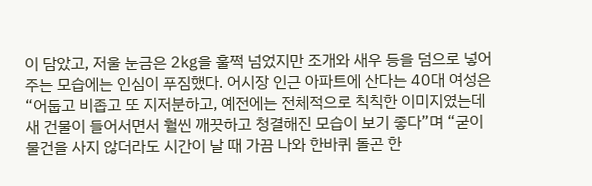이 담았고, 저울 눈금은 2㎏을 훌쩍 넘었지만 조개와 새우 등을 덤으로 넣어주는 모습에는 인심이 푸짐했다. 어시장 인근 아파트에 산다는 40대 여성은 “어둡고 비좁고 또 지저분하고, 예전에는 전체적으로 칙칙한 이미지였는데 새 건물이 들어서면서 훨씬 깨끗하고 청결해진 모습이 보기 좋다”며 “굳이 물건을 사지 않더라도 시간이 날 때 가끔 나와 한바퀴 돌곤 한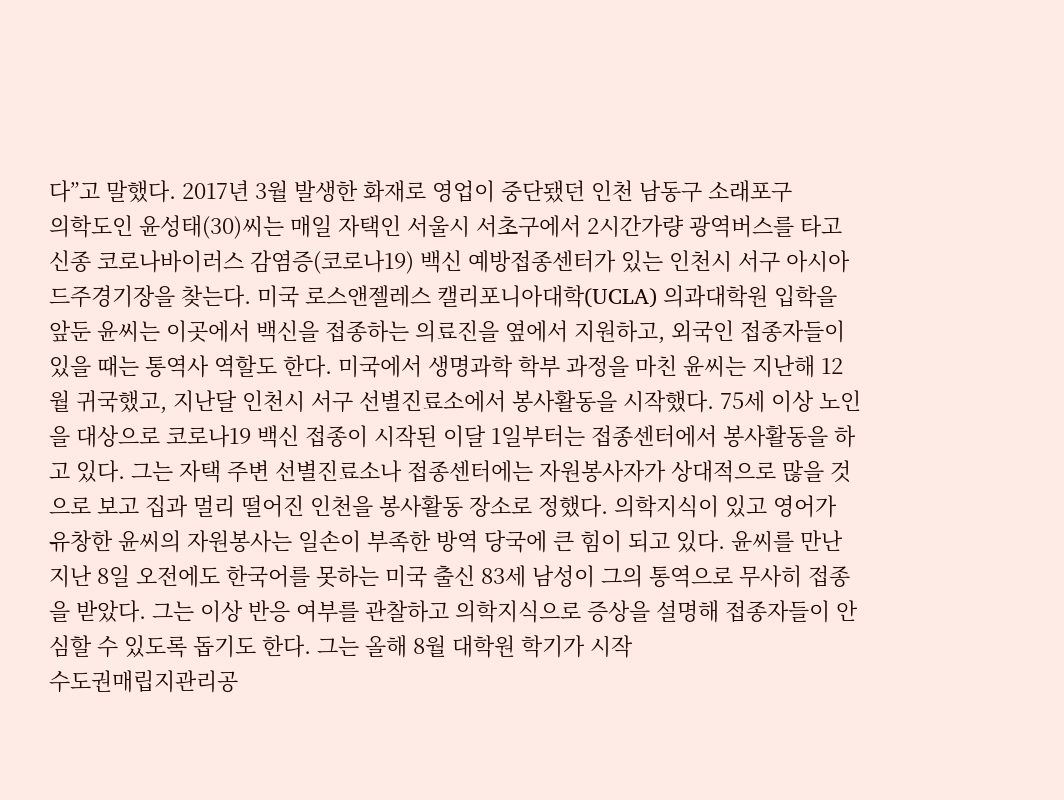다”고 말했다. 2017년 3월 발생한 화재로 영업이 중단됐던 인천 남동구 소래포구
의학도인 윤성태(30)씨는 매일 자택인 서울시 서초구에서 2시간가량 광역버스를 타고 신종 코로나바이러스 감염증(코로나19) 백신 예방접종센터가 있는 인천시 서구 아시아드주경기장을 찾는다. 미국 로스앤젤레스 캘리포니아대학(UCLA) 의과대학원 입학을 앞둔 윤씨는 이곳에서 백신을 접종하는 의료진을 옆에서 지원하고, 외국인 접종자들이 있을 때는 통역사 역할도 한다. 미국에서 생명과학 학부 과정을 마친 윤씨는 지난해 12월 귀국했고, 지난달 인천시 서구 선별진료소에서 봉사활동을 시작했다. 75세 이상 노인을 대상으로 코로나19 백신 접종이 시작된 이달 1일부터는 접종센터에서 봉사활동을 하고 있다. 그는 자택 주변 선별진료소나 접종센터에는 자원봉사자가 상대적으로 많을 것으로 보고 집과 멀리 떨어진 인천을 봉사활동 장소로 정했다. 의학지식이 있고 영어가 유창한 윤씨의 자원봉사는 일손이 부족한 방역 당국에 큰 힘이 되고 있다. 윤씨를 만난 지난 8일 오전에도 한국어를 못하는 미국 출신 83세 남성이 그의 통역으로 무사히 접종을 받았다. 그는 이상 반응 여부를 관찰하고 의학지식으로 증상을 설명해 접종자들이 안심할 수 있도록 돕기도 한다. 그는 올해 8월 대학원 학기가 시작
수도권매립지관리공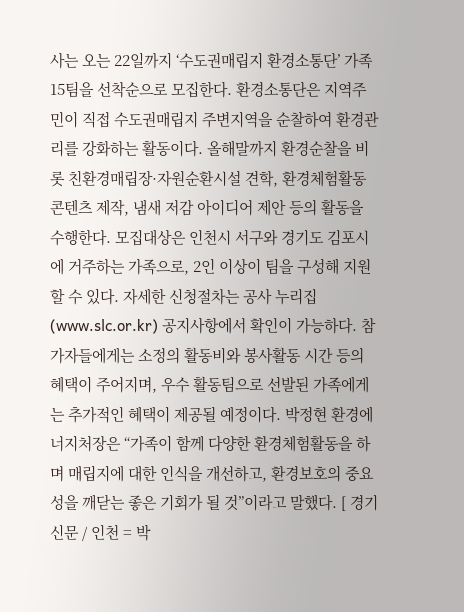사는 오는 22일까지 ‘수도권매립지 환경소통단’ 가족 15팀을 선착순으로 모집한다. 환경소통단은 지역주민이 직접 수도권매립지 주변지역을 순찰하여 환경관리를 강화하는 활동이다. 올해말까지 환경순찰을 비롯 친환경매립장·자원순환시설 견학, 환경체험활동 콘텐츠 제작, 냄새 저감 아이디어 제안 등의 활동을 수행한다. 모집대상은 인천시 서구와 경기도 김포시에 거주하는 가족으로, 2인 이상이 팀을 구성해 지원할 수 있다. 자세한 신청절차는 공사 누리집(www.slc.or.kr) 공지사항에서 확인이 가능하다. 참가자들에게는 소정의 활동비와 봉사활동 시간 등의 혜택이 주어지며, 우수 활동팀으로 선발된 가족에게는 추가적인 혜택이 제공될 예정이다. 박정현 환경에너지처장은 “가족이 함께 다양한 환경체험활동을 하며 매립지에 대한 인식을 개선하고, 환경보호의 중요성을 깨닫는 좋은 기회가 될 것”이라고 말했다. [ 경기신문 / 인천 = 박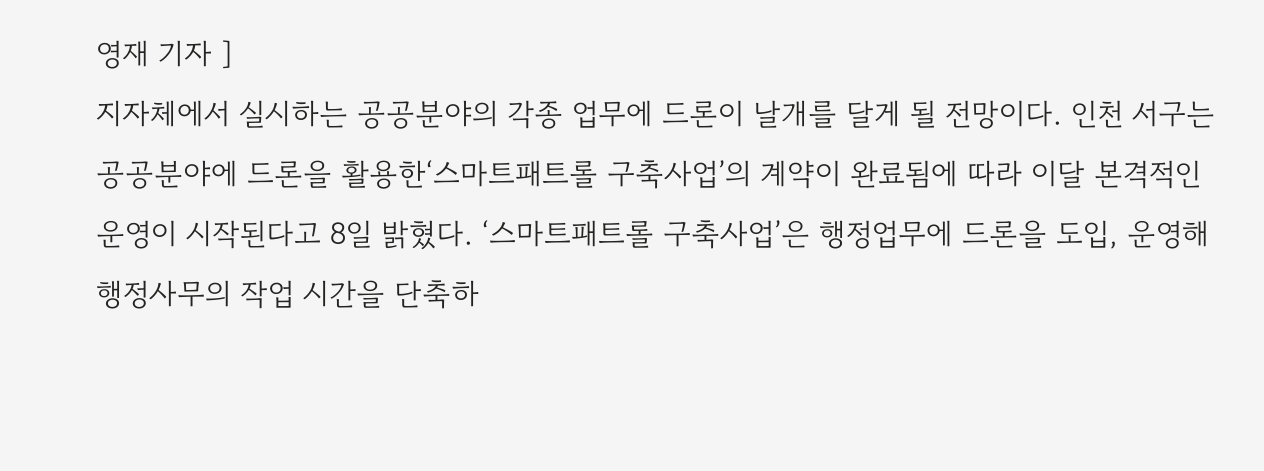영재 기자 ]
지자체에서 실시하는 공공분야의 각종 업무에 드론이 날개를 달게 될 전망이다. 인천 서구는 공공분야에 드론을 활용한‘스마트패트롤 구축사업’의 계약이 완료됨에 따라 이달 본격적인 운영이 시작된다고 8일 밝혔다. ‘스마트패트롤 구축사업’은 행정업무에 드론을 도입, 운영해 행정사무의 작업 시간을 단축하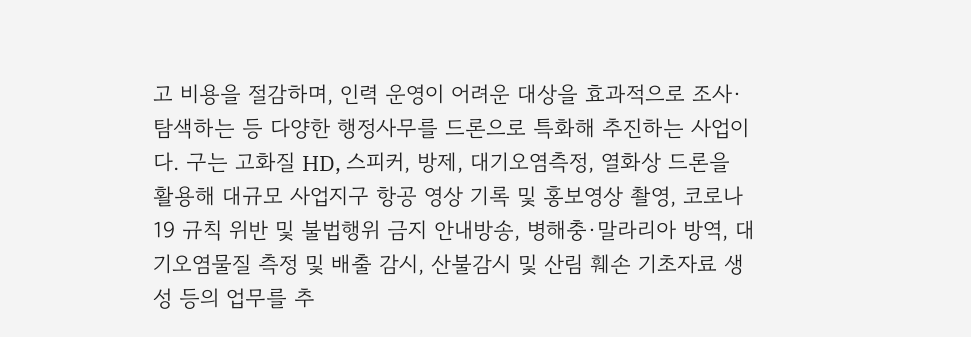고 비용을 절감하며, 인력 운영이 어려운 대상을 효과적으로 조사·탐색하는 등 다양한 행정사무를 드론으로 특화해 추진하는 사업이다. 구는 고화질 HD, 스피커, 방제, 대기오염측정, 열화상 드론을 활용해 대규모 사업지구 항공 영상 기록 및 홍보영상 촬영, 코로나19 규칙 위반 및 불법행위 금지 안내방송, 병해충·말라리아 방역, 대기오염물질 측정 및 배출 감시, 산불감시 및 산림 훼손 기초자료 생성 등의 업무를 추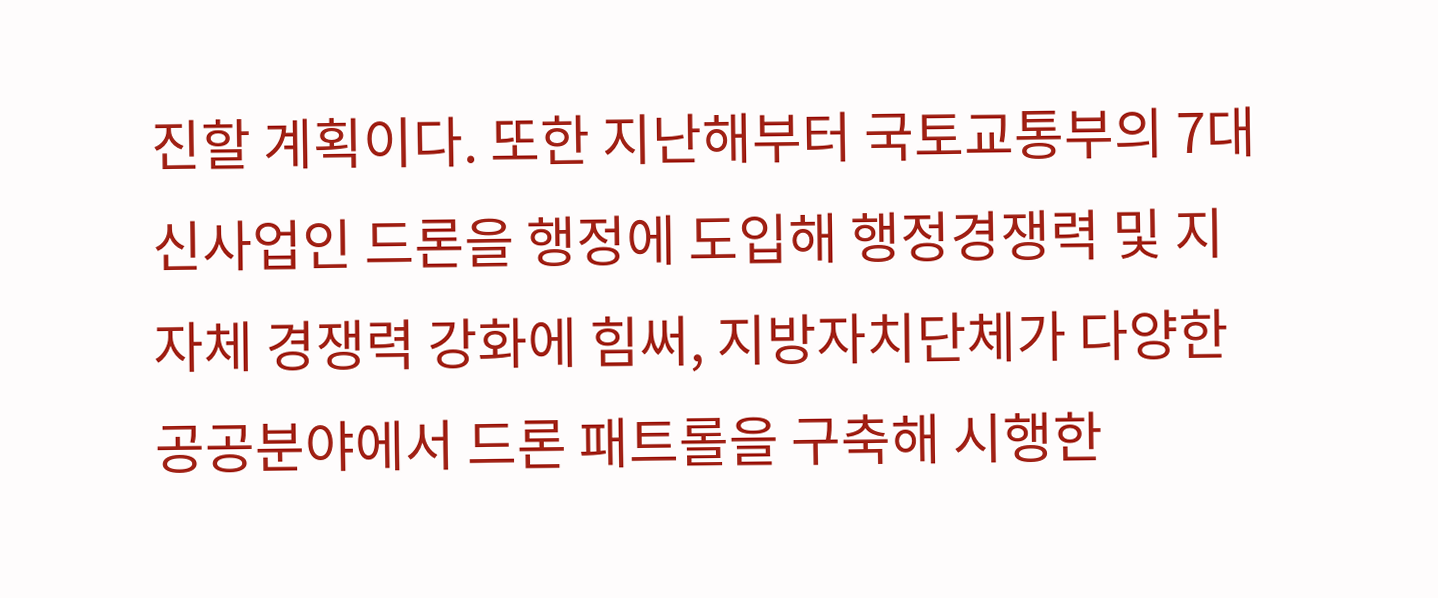진할 계획이다. 또한 지난해부터 국토교통부의 7대 신사업인 드론을 행정에 도입해 행정경쟁력 및 지자체 경쟁력 강화에 힘써, 지방자치단체가 다양한 공공분야에서 드론 패트롤을 구축해 시행한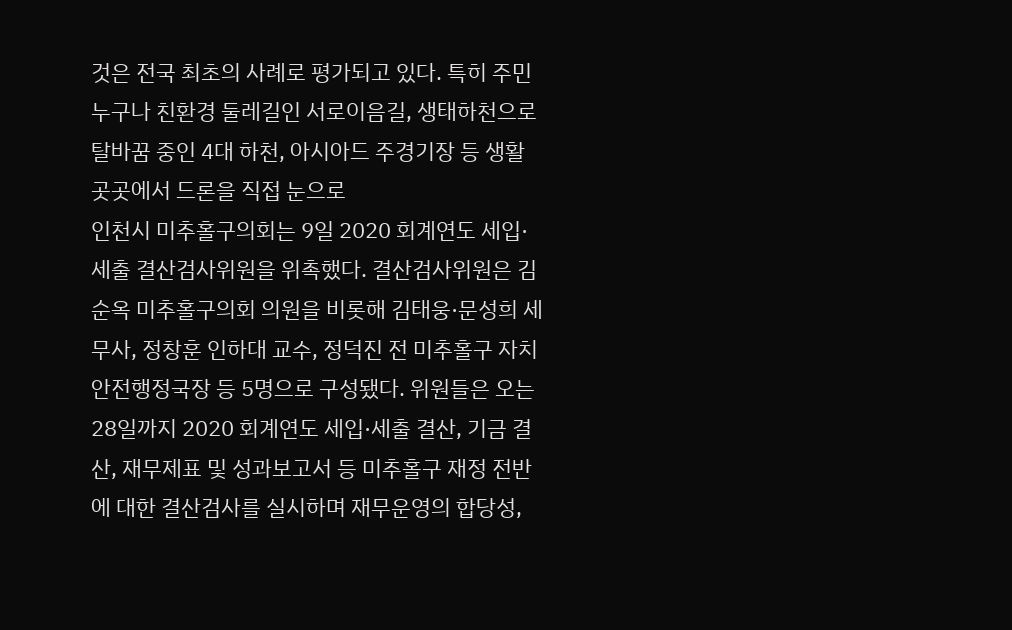것은 전국 최초의 사례로 평가되고 있다. 특히 주민 누구나 친환경 둘레길인 서로이음길, 생태하천으로 탈바꿈 중인 4대 하천, 아시아드 주경기장 등 생활 곳곳에서 드론을 직접 눈으로
인천시 미추홀구의회는 9일 2020 회계연도 세입·세출 결산검사위원을 위촉했다. 결산검사위원은 김순옥 미추홀구의회 의원을 비롯해 김태웅·문성희 세무사, 정창훈 인하대 교수, 정덕진 전 미추홀구 자치안전행정국장 등 5명으로 구성됐다. 위원들은 오는 28일까지 2020 회계연도 세입·세출 결산, 기금 결산, 재무제표 및 성과보고서 등 미추홀구 재정 전반에 대한 결산검사를 실시하며 재무운영의 합당성,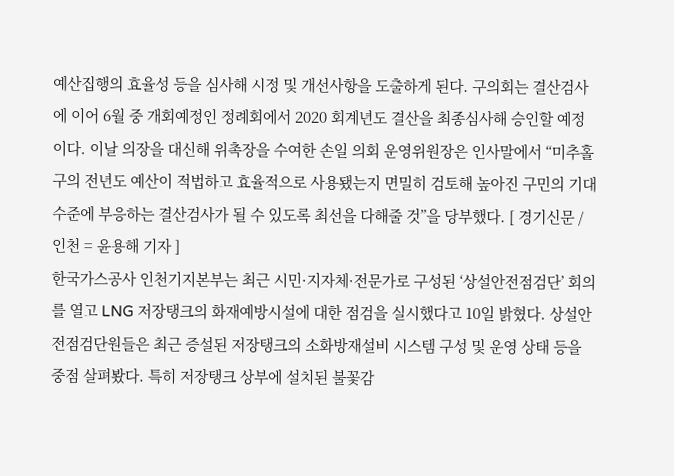예산집행의 효율성 등을 심사해 시정 및 개선사항을 도출하게 된다. 구의회는 결산검사에 이어 6월 중 개회예정인 정례회에서 2020 회계년도 결산을 최종심사해 승인할 예정이다. 이날 의장을 대신해 위촉장을 수여한 손일 의회 운영위원장은 인사말에서 “미추홀구의 전년도 예산이 적법하고 효율적으로 사용됐는지 면밀히 검토해 높아진 구민의 기대수준에 부응하는 결산검사가 될 수 있도록 최선을 다해줄 것”을 당부했다. [ 경기신문 / 인천 = 윤용해 기자 ]
한국가스공사 인천기지본부는 최근 시민·지자체·전문가로 구성된 ‘상설안전점검단’ 회의를 열고 LNG 저장탱크의 화재예방시설에 대한 점검을 실시했다고 10일 밝혔다. 상설안전점검단원들은 최근 증설된 저장탱크의 소화방재설비 시스템 구성 및 운영 상태 등을 중점 살펴봤다. 특히 저장탱크 상부에 설치된 불꽃감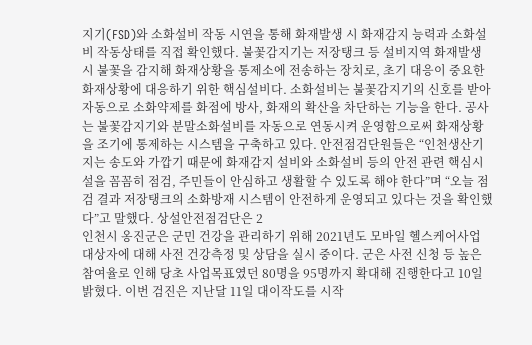지기(FSD)와 소화설비 작동 시연을 통해 화재발생 시 화재감지 능력과 소화설비 작동상태를 직접 확인했다. 불꽃감지기는 저장탱크 등 설비지역 화재발생 시 불꽃을 감지해 화재상황을 통제소에 전송하는 장치로, 초기 대응이 중요한 화재상황에 대응하기 위한 핵심설비다. 소화설비는 불꽃감지기의 신호를 받아 자동으로 소화약제를 화점에 방사, 화재의 확산을 차단하는 기능을 한다. 공사는 불꽃감지기와 분말소화설비를 자동으로 연동시켜 운영함으로써 화재상황을 조기에 통제하는 시스템을 구축하고 있다. 안전점검단원들은 “인천생산기지는 송도와 가깝기 때문에 화재감지 설비와 소화설비 등의 안전 관련 핵심시설을 꼼꼼히 점검, 주민들이 안심하고 생활할 수 있도록 해야 한다”며 “오늘 점검 결과 저장탱크의 소화방재 시스템이 안전하게 운영되고 있다는 것을 확인했다”고 말했다. 상설안전점검단은 2
인천시 옹진군은 군민 건강을 관리하기 위해 2021년도 모바일 헬스케어사업 대상자에 대해 사전 건강측정 및 상담을 실시 중이다. 군은 사전 신청 등 높은 참여율로 인해 당초 사업목표였던 80명을 95명까지 확대해 진행한다고 10일 밝혔다. 이번 검진은 지난달 11일 대이작도를 시작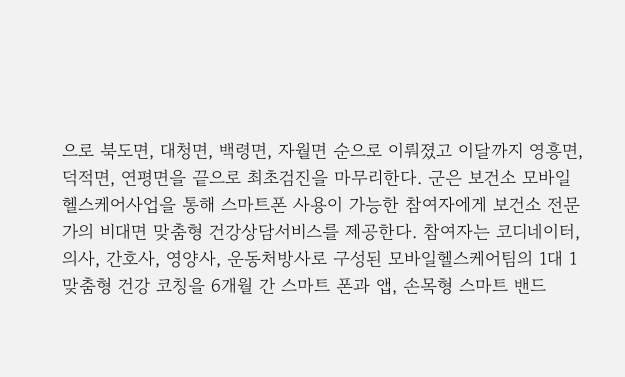으로 북도면, 대청면, 백령면, 자월면 순으로 이뤄졌고 이달까지 영흥면, 덕적면, 연평면을 끝으로 최초검진을 마무리한다. 군은 보건소 모바일 헬스케어사업을 통해 스마트폰 사용이 가능한 참여자에게 보건소 전문가의 비대면 맞춤형 건강상담서비스를 제공한다. 참여자는 코디네이터, 의사, 간호사, 영양사, 운동처방사로 구성된 모바일헬스케어팀의 1대 1 맞춤형 건강 코칭을 6개월 간 스마트 폰과 앱, 손목형 스마트 밴드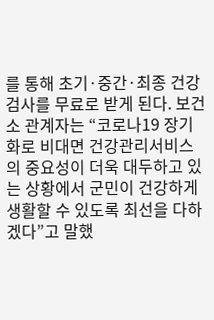를 통해 초기·중간·최종 건강검사를 무료로 받게 된다. 보건소 관계자는 “코로나19 장기화로 비대면 건강관리서비스의 중요성이 더욱 대두하고 있는 상황에서 군민이 건강하게 생활할 수 있도록 최선을 다하겠다”고 말했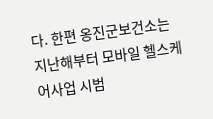다. 한편 옹진군보건소는 지난해부터 모바일 헬스케어사업 시범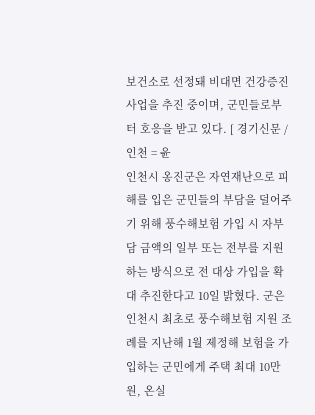보건소로 선정돼 비대면 건강증진사업을 추진 중이며, 군민들로부터 호응을 받고 있다. [ 경기신문 / 인천 = 윤
인천시 옹진군은 자연재난으로 피해를 입은 군민들의 부담을 덜어주기 위해 풍수해보험 가입 시 자부담 금액의 일부 또는 전부를 지원하는 방식으로 전 대상 가입을 확대 추진한다고 10일 밝혔다. 군은 인천시 최초로 풍수해보험 지원 조례를 지난해 1월 제정해 보험을 가입하는 군민에게 주택 최대 10만 원, 온실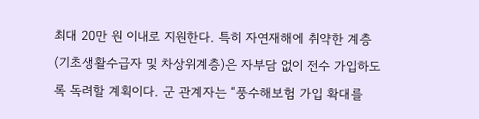최대 20만 원 이내로 지원한다. 특히 자연재해에 취약한 계층(기초생활수급자 및 차상위계층)은 자부담 없이 전수 가입하도록 독려할 계획이다. 군 관계자는 “풍수해보험 가입 확대를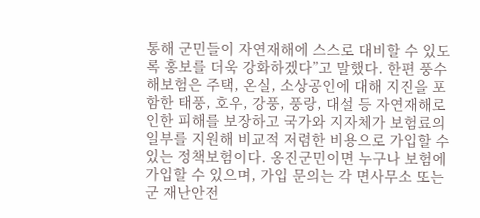통해 군민들이 자연재해에 스스로 대비할 수 있도록 홍보를 더욱 강화하겠다”고 말했다. 한편 풍수해보험은 주택, 온실, 소상공인에 대해 지진을 포함한 태풍, 호우, 강풍, 풍랑, 대설 등 자연재해로 인한 피해를 보장하고 국가와 지자체가 보험료의 일부를 지원해 비교적 저렴한 비용으로 가입할 수 있는 정책보험이다. 옹진군민이면 누구나 보험에 가입할 수 있으며, 가입 문의는 각 면사무소 또는 군 재난안전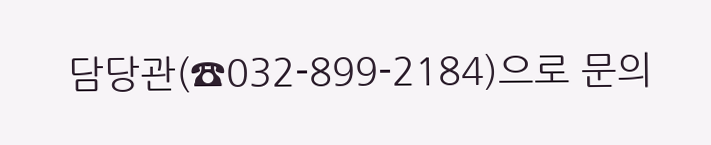담당관(☎032-899-2184)으로 문의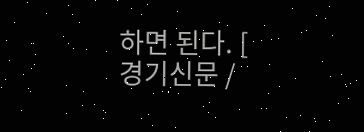하면 된다. [ 경기신문 /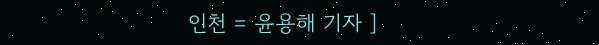인천 = 윤용해 기자 ]